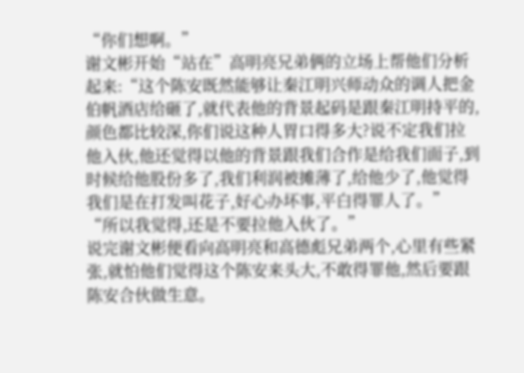“你们想啊。”
谢文彬开始“站在”高明亮兄弟俩的立场上帮他们分析起来:“这个陈安既然能够让秦江明兴师动众的调人把金伯帆酒店给砸了,就代表他的背景起码是跟秦江明持平的,颜色都比较深,你们说这种人胃口得多大?说不定我们拉他入伙,他还觉得以他的背景跟我们合作是给我们面子,到时候给他股份多了,我们利润被摊薄了,给他少了,他觉得我们是在打发叫花子,好心办坏事,平白得罪人了。”
“所以我觉得,还是不要拉他入伙了。”
说完谢文彬便看向高明亮和高德彪兄弟两个,心里有些紧张,就怕他们觉得这个陈安来头大,不敢得罪他,然后要跟陈安合伙做生意。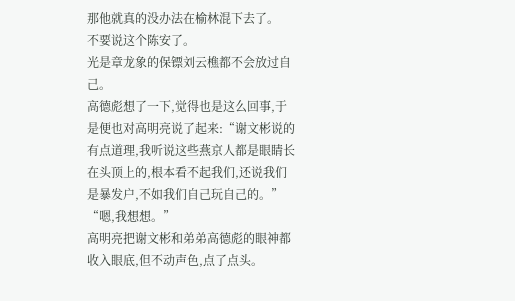那他就真的没办法在榆林混下去了。
不要说这个陈安了。
光是章龙象的保镖刘云樵都不会放过自己。
高德彪想了一下,觉得也是这么回事,于是便也对高明亮说了起来:“谢文彬说的有点道理,我听说这些燕京人都是眼睛长在头顶上的,根本看不起我们,还说我们是暴发户,不如我们自己玩自己的。”
“嗯,我想想。”
高明亮把谢文彬和弟弟高德彪的眼神都收入眼底,但不动声色,点了点头。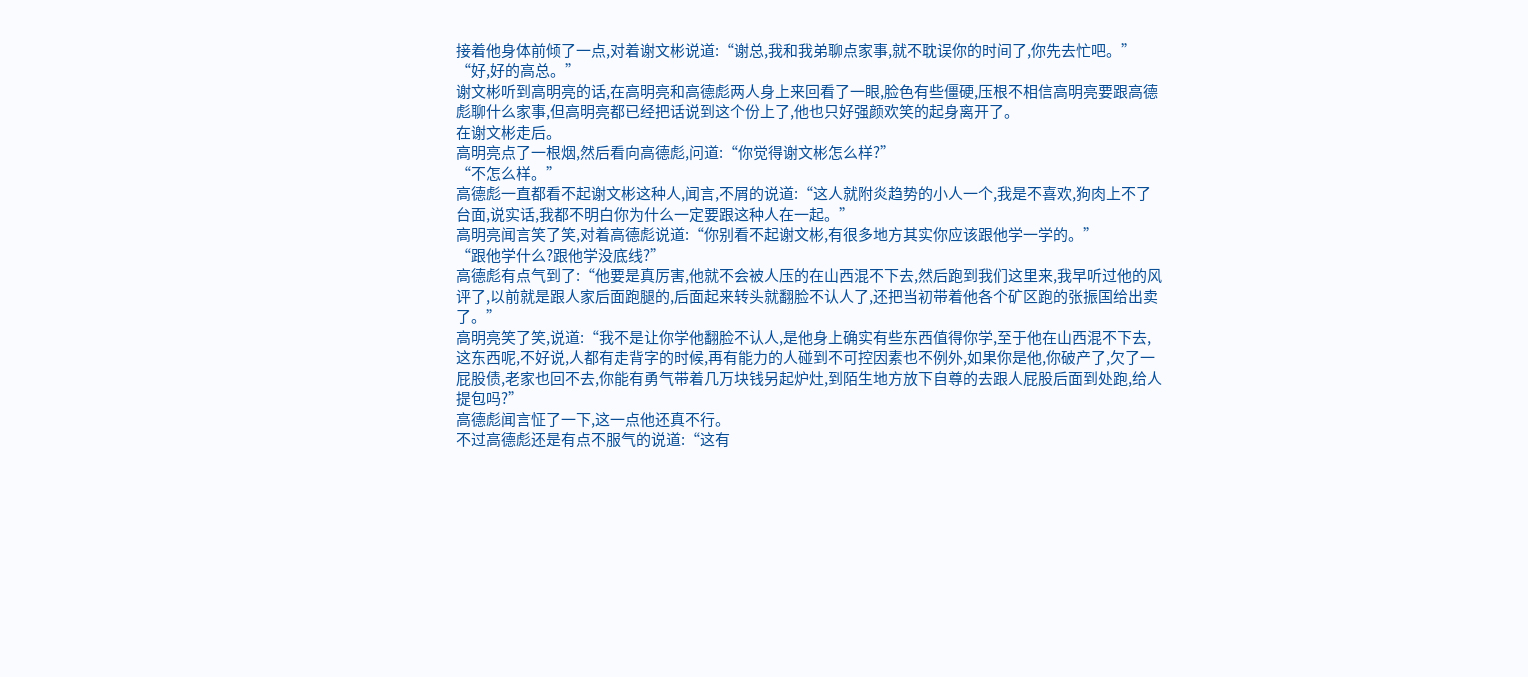接着他身体前倾了一点,对着谢文彬说道:“谢总,我和我弟聊点家事,就不耽误你的时间了,你先去忙吧。”
“好,好的高总。”
谢文彬听到高明亮的话,在高明亮和高德彪两人身上来回看了一眼,脸色有些僵硬,压根不相信高明亮要跟高德彪聊什么家事,但高明亮都已经把话说到这个份上了,他也只好强颜欢笑的起身离开了。
在谢文彬走后。
高明亮点了一根烟,然后看向高德彪,问道:“你觉得谢文彬怎么样?”
“不怎么样。”
高德彪一直都看不起谢文彬这种人,闻言,不屑的说道:“这人就附炎趋势的小人一个,我是不喜欢,狗肉上不了台面,说实话,我都不明白你为什么一定要跟这种人在一起。”
高明亮闻言笑了笑,对着高德彪说道:“你别看不起谢文彬,有很多地方其实你应该跟他学一学的。”
“跟他学什么?跟他学没底线?”
高德彪有点气到了:“他要是真厉害,他就不会被人压的在山西混不下去,然后跑到我们这里来,我早听过他的风评了,以前就是跟人家后面跑腿的,后面起来转头就翻脸不认人了,还把当初带着他各个矿区跑的张振国给出卖了。”
高明亮笑了笑,说道:“我不是让你学他翻脸不认人,是他身上确实有些东西值得你学,至于他在山西混不下去,这东西呢,不好说,人都有走背字的时候,再有能力的人碰到不可控因素也不例外,如果你是他,你破产了,欠了一屁股债,老家也回不去,你能有勇气带着几万块钱另起炉灶,到陌生地方放下自尊的去跟人屁股后面到处跑,给人提包吗?”
高德彪闻言怔了一下,这一点他还真不行。
不过高德彪还是有点不服气的说道:“这有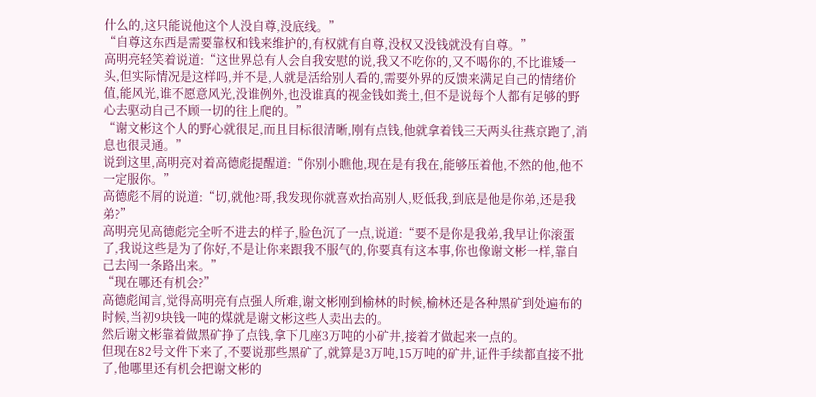什么的,这只能说他这个人没自尊,没底线。”
“自尊这东西是需要靠权和钱来维护的,有权就有自尊,没权又没钱就没有自尊。”
高明亮轻笑着说道:“这世界总有人会自我安慰的说,我又不吃你的,又不喝你的,不比谁矮一头,但实际情况是这样吗,并不是,人就是活给别人看的,需要外界的反馈来满足自己的情绪价值,能风光,谁不愿意风光,没谁例外,也没谁真的视金钱如粪土,但不是说每个人都有足够的野心去驱动自己不顾一切的往上爬的。”
“谢文彬这个人的野心就很足,而且目标很清晰,刚有点钱,他就拿着钱三天两头往燕京跑了,消息也很灵通。”
说到这里,高明亮对着高德彪提醒道:“你别小瞧他,现在是有我在,能够压着他,不然的他,他不一定服你。”
高德彪不屑的说道:“切,就他?哥,我发现你就喜欢抬高别人,贬低我,到底是他是你弟,还是我弟?”
高明亮见高德彪完全听不进去的样子,脸色沉了一点,说道:“要不是你是我弟,我早让你滚蛋了,我说这些是为了你好,不是让你来跟我不服气的,你要真有这本事,你也像谢文彬一样,靠自己去闯一条路出来。”
“现在哪还有机会?”
高德彪闻言,觉得高明亮有点强人所难,谢文彬刚到榆林的时候,榆林还是各种黑矿到处遍布的时候,当初9块钱一吨的煤就是谢文彬这些人卖出去的。
然后谢文彬靠着做黑矿挣了点钱,拿下几座3万吨的小矿井,接着才做起来一点的。
但现在82号文件下来了,不要说那些黑矿了,就算是3万吨,15万吨的矿井,证件手续都直接不批了,他哪里还有机会把谢文彬的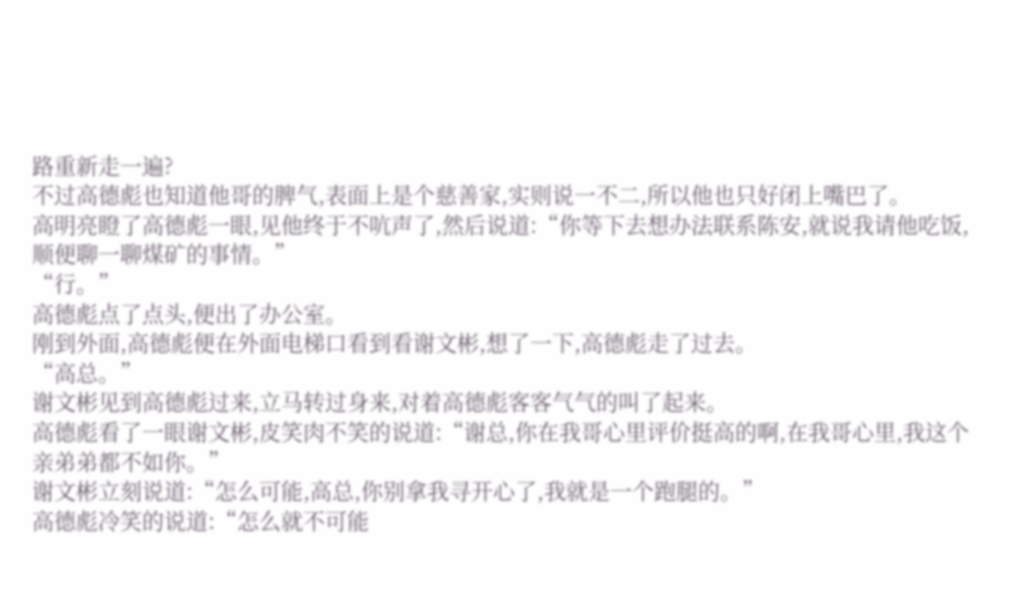路重新走一遍?
不过高德彪也知道他哥的脾气,表面上是个慈善家,实则说一不二,所以他也只好闭上嘴巴了。
高明亮瞪了高德彪一眼,见他终于不吭声了,然后说道:“你等下去想办法联系陈安,就说我请他吃饭,顺便聊一聊煤矿的事情。”
“行。”
高德彪点了点头,便出了办公室。
刚到外面,高德彪便在外面电梯口看到看谢文彬,想了一下,高德彪走了过去。
“高总。”
谢文彬见到高德彪过来,立马转过身来,对着高德彪客客气气的叫了起来。
高德彪看了一眼谢文彬,皮笑肉不笑的说道:“谢总,你在我哥心里评价挺高的啊,在我哥心里,我这个亲弟弟都不如你。”
谢文彬立刻说道:“怎么可能,高总,你别拿我寻开心了,我就是一个跑腿的。”
高德彪冷笑的说道:“怎么就不可能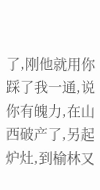了,刚他就用你踩了我一通,说你有魄力,在山西破产了,另起炉灶,到榆林又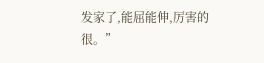发家了,能屈能伸,厉害的很。”